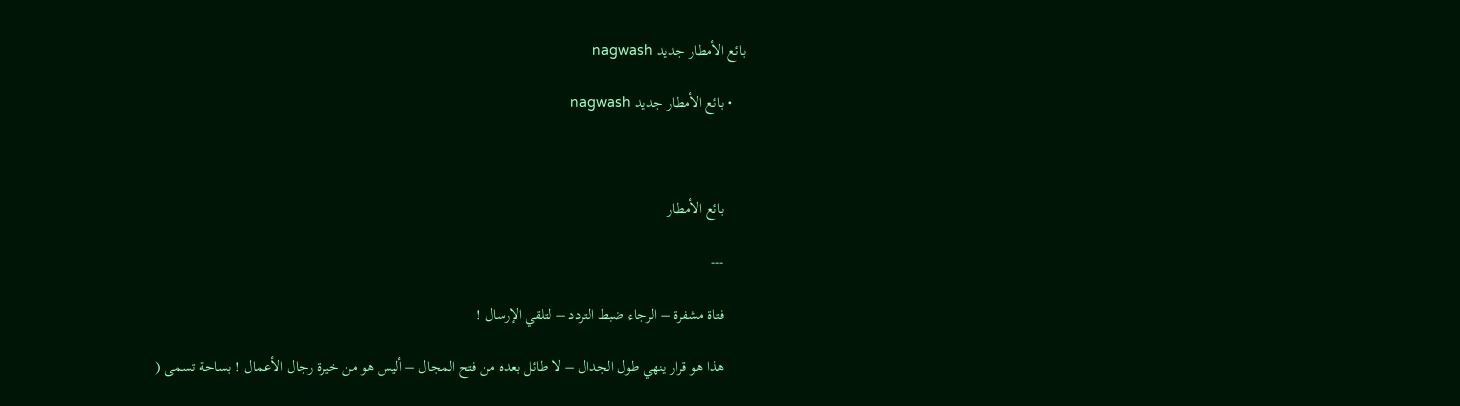بائع الأمطار جديد nagwash

    • بائع الأمطار جديد nagwash



      بائع الأمطار

      ---

      فتاة مشفرة – الرجاء ضبط التردد – لتلقي الإرسال !

      هذا هو قرار ينهي طول الجدال – لا طائل بعده من فتح المجال – أليس هو من خيرة رجال الأعمال ! بساحة تسمى (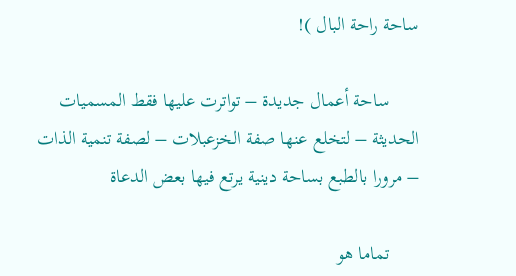ساحة راحة البال )!

      ساحة أعمال جديدة – تواترت عليها فقط المسميات الحديثة – لتخلع عنها صفة الخزعبلات – لصفة تنمية الذات – مرورا بالطبع بساحة دينية يرتع فيها بعض الدعاة

      تماما هو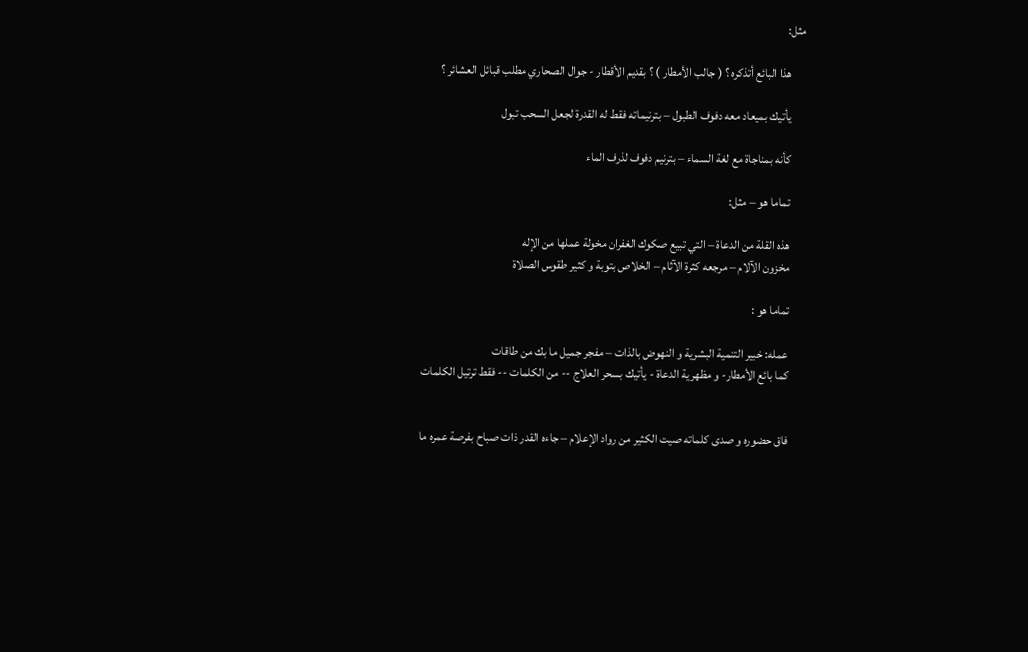مثل:

      هذا البائع أتذكره ؟ ( جالب الأمطار ) ؟ بقديم الأقطار - جوال الصحاري مطلب قبائل العشائر ؟

      يأتيك بميعاد معه دفوف الطبول – بترنيماته فقط له القدرة لجعل السحب تبول

      كأنه بمناجاة مع لغة السماء – بترنيم دفوف لذرف الماء

      تماما هو – مثل:

      هذه القلة من الدعاة – التي تبيع صكوك الغفران مخولة عملها من الإله
      مخزون الآلام – مرجعه كثرة الآثام – الخلاص بتوبة و كثير طقوس الصلاة

      تماما هو :

      عمله: خبير التنمية البشرية و النهوض بالذات – مفجر جميل ما بك من طاقات
      كما بائع الأمطار- و مظهرية الدعاة - يأتيك بسحر العلاج -- من الكلمات -- فقط ترتيل الكلمات


      فاق حضوره و صدى كلماته صيت الكثير من رواد الإعلام – جاءه القدر ذات صباح بفرصة عمره ما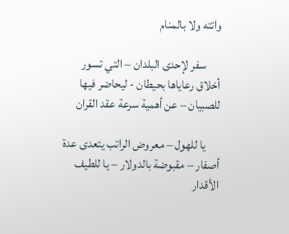واتته ولا بالمنام

      سفر لإحدى البلدان – التي تسور أخلاق رعاياها بحيطان - ليحاضر فيها للصبيان – عن أهمية سرعة عقد القران

      يا للهول – معروض الراتب يتعدى عدة أصفار – مقبوضة بالدولار – يا للطيف الأقدار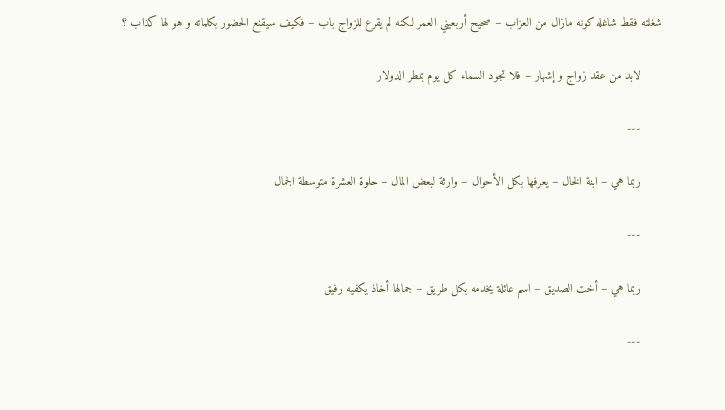شغلته فقط شاغله كونه مازال من العزاب – صحيح أربعيني العمر لكنه لم يقرع للزواج باب – فكيف سيقنع الحضور بكلماته و هو لها كذاب ؟

      لابد من عقد زواج و إشهار – فلا تجود السماء كل يوم بمطر الدولار

      ---

      ربما هي – ابنة الخال – يعرفها بكل الأحوال – وارثة لبعض المال – حلوة العشرة متوسطة الجمال

      ---

      ربما هي – أخت الصديق – اسم عائلة يخدمه بكل طريق – جمالها أخاذ يكفيه رفيق

      ---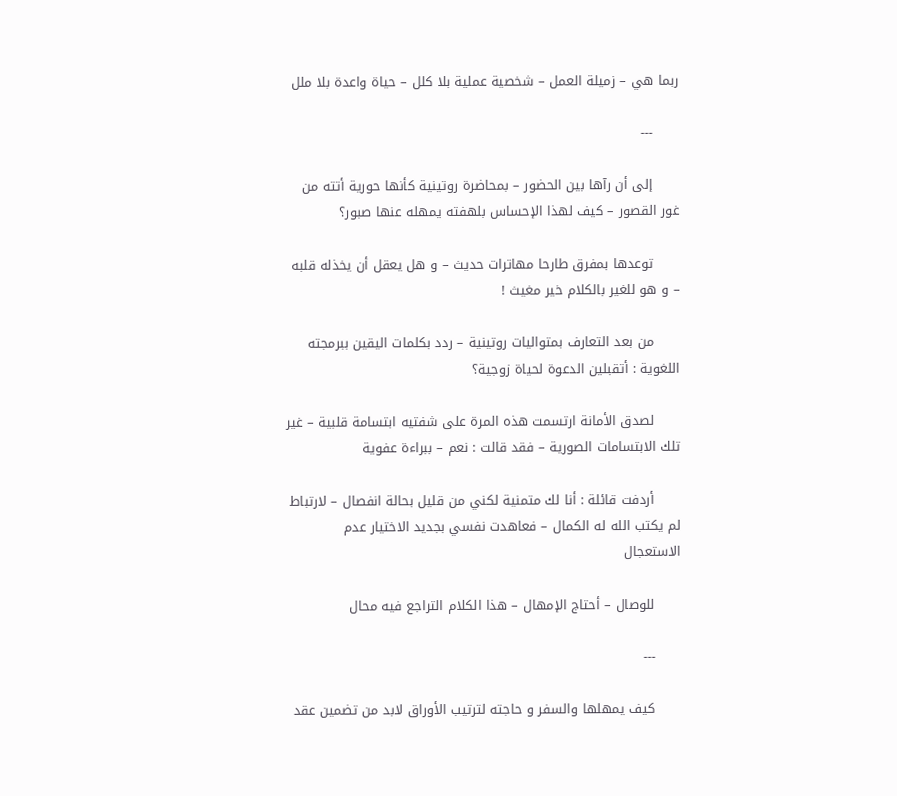ربما هي – زميلة العمل – شخصية عملية بلا كلل – حياة واعدة بلا ملل

      ---

      إلى أن رآها بين الحضور – بمحاضرة روتينية كأنها حورية أتته من غور القصور – كيف لهذا الإحساس بلهفته يمهله عنها صبور؟

      توعدها بمفرق طارحا مهاترات حديث – و هل يعقل أن يخذله قلبه – و هو للغير بالكلام خير مغيث !

      من بعد التعارف بمتواليات روتينية – ردد بكلمات اليقين ببرمجته اللغوية : أتقبلين الدعوة لحياة زوجية؟

      لصدق الأمانة ارتسمت هذه المرة على شفتيه ابتسامة قلبية – غير تلك الابتسامات الصورية – فقد قالت : نعم – ببراءة عفوية

      أردفت قائلة : أنا لك متمنية لكني من قليل بحالة انفصال – لارتباط لم يكتب الله له الكمال – فعاهدت نفسي بجديد الاختيار عدم الاستعجال

      للوصال – أحتاج الإمهال – هذا الكلام التراجع فيه محال

      ---

      كيف يمهلها والسفر و حاجته لترتيب الأوراق لابد من تضمين عقد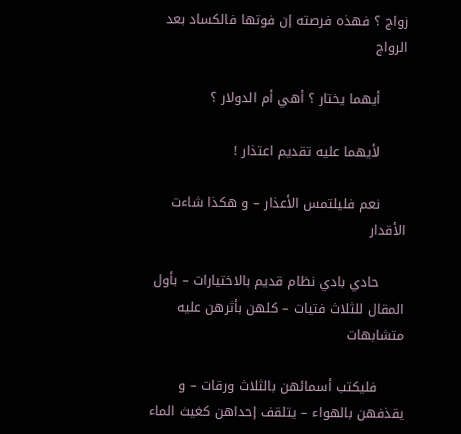زواج ؟ فهذه فرصته إن فوتها فالكساد بعد الرواج

      أيهما يختار ؟ أهي أم الدولار ؟

      لأيهما عليه تقديم اعتذار !

      نعم فليلتمس الأعذار – و هكذا شاءت الأقدار

      حادي بادي نظام قديم بالاختيارات – بأول المقال للثلاث فتيات – كلهن بأثرهن عليه متشابهات

      فليكتب أسمائهن بالثلاث ورقات – و يقذفهن بالهواء – يتلقف إحداهن كغيث الماء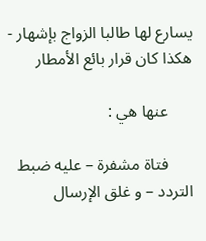يسارع لها طالبا الزواج بإشهار - هكذا كان قرار بائع الأمطار

      عنها هي :

      فتاة مشفرة – عليه ضبط التردد – و غلق الإرسال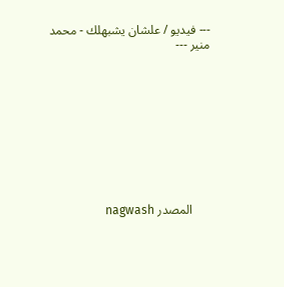--- فيديو / علشان يشبهلك - محمد منير ---










      المصدر nagwash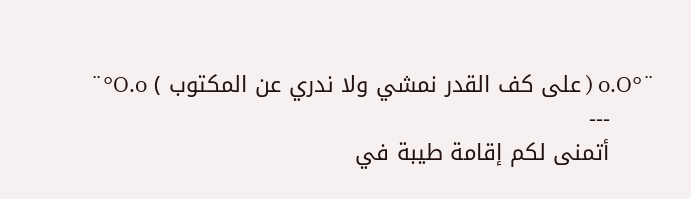¨°o.O ( على كف القدر نمشي ولا ندري عن المكتوب ) O.o°¨
      ---
      أتمنى لكم إقامة طيبة في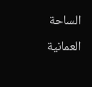الساحة العمانية